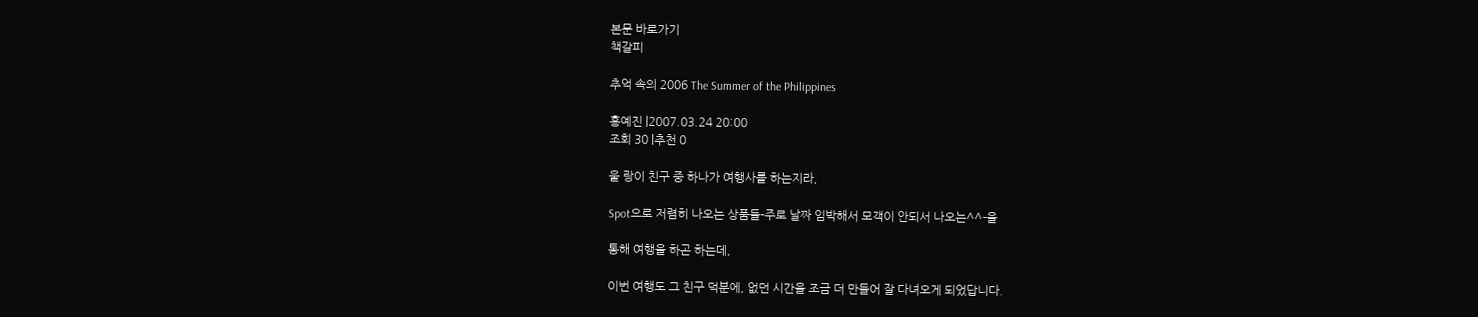본문 바로가기
책갈피

추억 속의 2006 The Summer of the Philippines

홍예진 |2007.03.24 20:00
조회 30 |추천 0

울 랑이 친구 중 하나가 여행사를 하는지라,

Spot으로 저렴히 나오는 상품들-주로 날짜 임박해서 모객이 안되서 나오는^^-을

통해 여행을 하곤 하는데,

이번 여행도 그 친구 덕분에, 없던 시간을 조금 더 만들어 잘 다녀오게 되었답니다.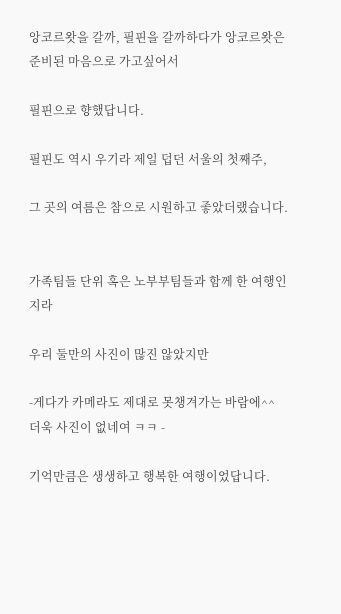앙코르왓을 갈까, 필핀을 갈까하다가 앙코르왓은 준비된 마음으로 가고싶어서

필핀으로 향했답니다.

필핀도 역시 우기라 제일 덥던 서울의 첫째주,

그 곳의 여름은 참으로 시원하고 좋았더랬습니다.


가족팀들 단위 혹은 노부부팀들과 함께 한 여행인지라

우리 둘만의 사진이 많진 않았지만

-게다가 카메라도 제대로 못챙겨가는 바람에^^ 더욱 사진이 없네여 ㅋㅋ -

기억만큼은 생생하고 행복한 여행이었답니다.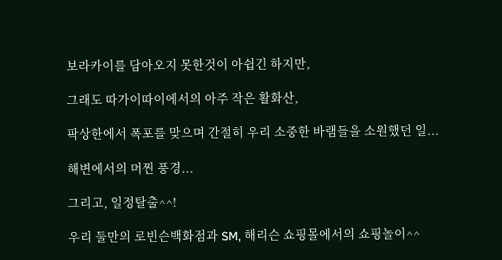보라카이를 담아오지 못한것이 아쉽긴 하지만,

그래도 따가이따이에서의 아주 작은 활화산,

팍상한에서 폭포를 맞으며 간절히 우리 소중한 바램들을 소원했던 일...

해변에서의 머찐 풍경...

그리고, 일정탈출^^!

우리 둘만의 로빈슨백화점과 SM, 해리슨 쇼핑몰에서의 쇼핑놀이^^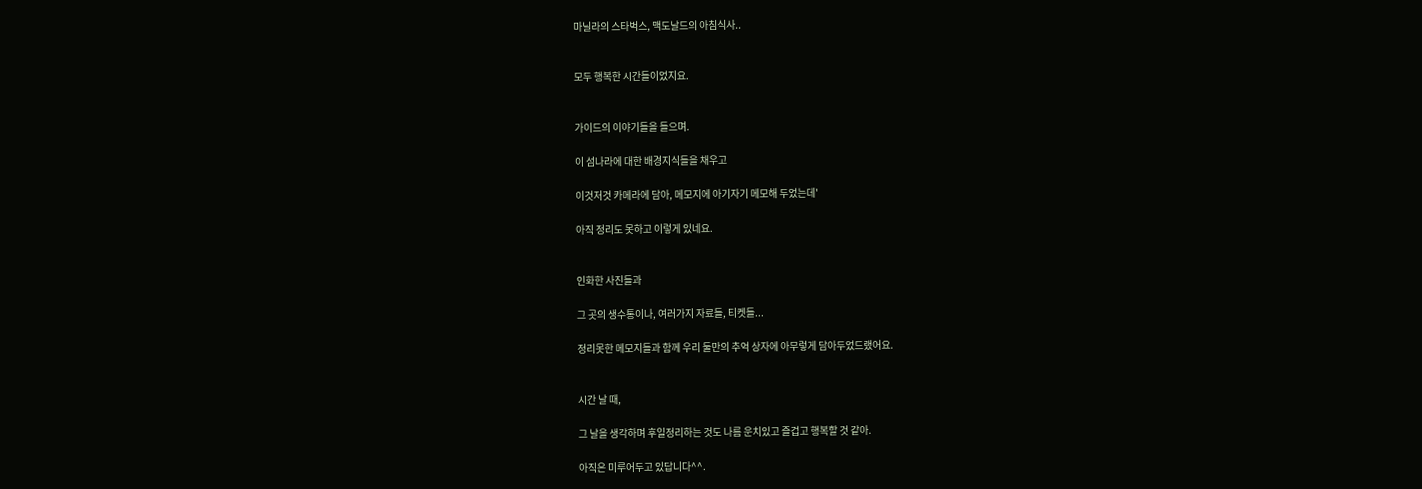마닐라의 스타벅스, 맥도날드의 아침식사..


모두 행복한 시간들이었지요.


가이드의 이야기들을 들으며.

이 섬나라에 대한 배경지식들을 채우고

이것저것 카메라에 담아, 메모지에 아기자기 메모해 두었는데'

아직 정리도 못하고 이렇게 있네요.


인화한 사진들과

그 곳의 생수통이나, 여러가지 자료들, 티켓들...

정리못한 메모지들과 함께 우리 둘만의 추억 상자에 아무렇게 담아두었드랬어요.


시간 날 때,

그 날을 생각하며 후일정리하는 것도 나름 운치있고 즐겁고 행복할 것 같아.

아직은 미루어두고 있답니다^^.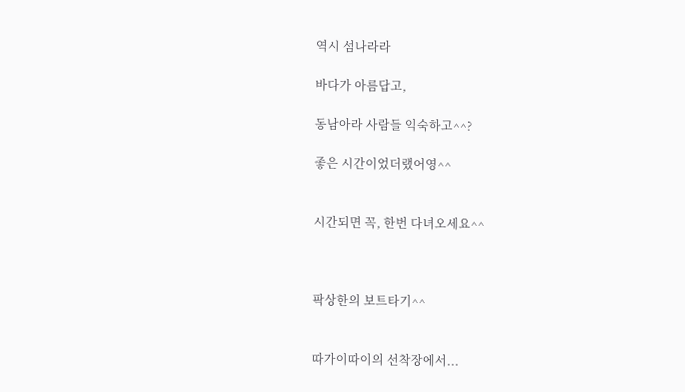역시 섬나라라

바다가 아름답고,

동남아라 사람들 익숙하고^^?

좋은 시간이었더랬어영^^


시간되면 꼭, 한번 다녀오세요^^



팍상한의 보트타기^^


따가이따이의 선착장에서...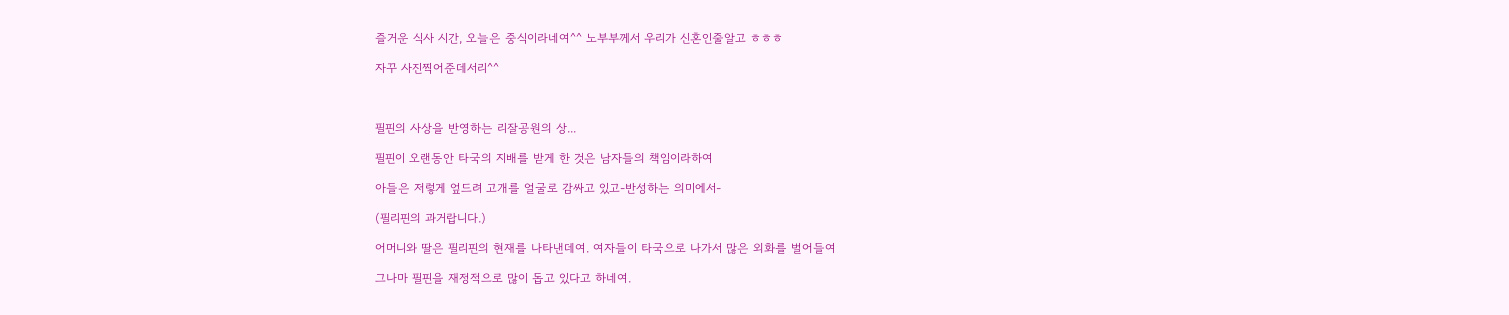즐거운 식사 시간, 오늘은 중식이라네여^^ 노부부께서 우리가 신혼인줄알고 ㅎㅎㅎ

자꾸 사진찍어준데서리^^



필핀의 사상을 반영하는 리잘공원의 상...

필핀이 오랜동안 타국의 지배를 받게 한 것은 남자들의 책임이라하여

아들은 저렇게 엎드려 고개를 얼굴로 감싸고 있고-반성하는 의미에서-

(필리핀의 과거랍니다.)

어머니와 딸은 필리핀의 현재를 나타낸데여. 여자들이 타국으로 나가서 많은 외화를 벌어들여

그나마 필핀을 재정적으로 많이 돕고 있다고 하네여.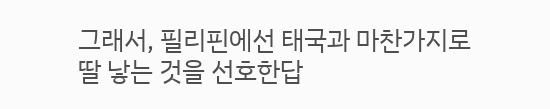그래서, 필리핀에선 태국과 마찬가지로 딸 낳는 것을 선호한답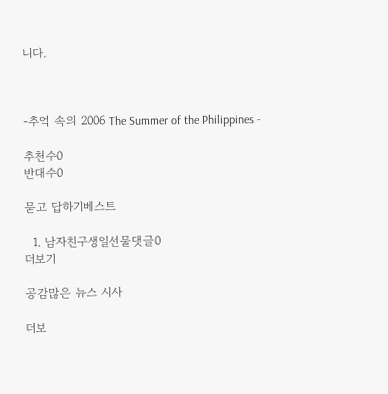니다.



-추억 속의 2006 The Summer of the Philippines -

추천수0
반대수0

묻고 답하기베스트

  1. 남자친구생일선물댓글0
더보기

공감많은 뉴스 시사

더보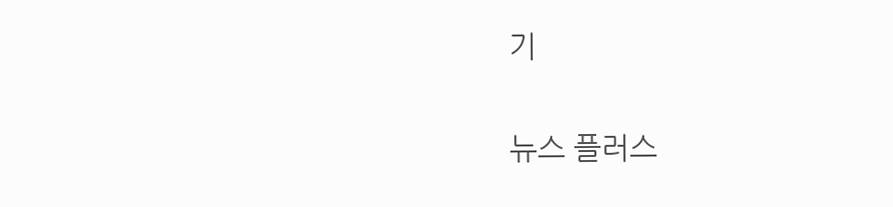기

뉴스 플러스